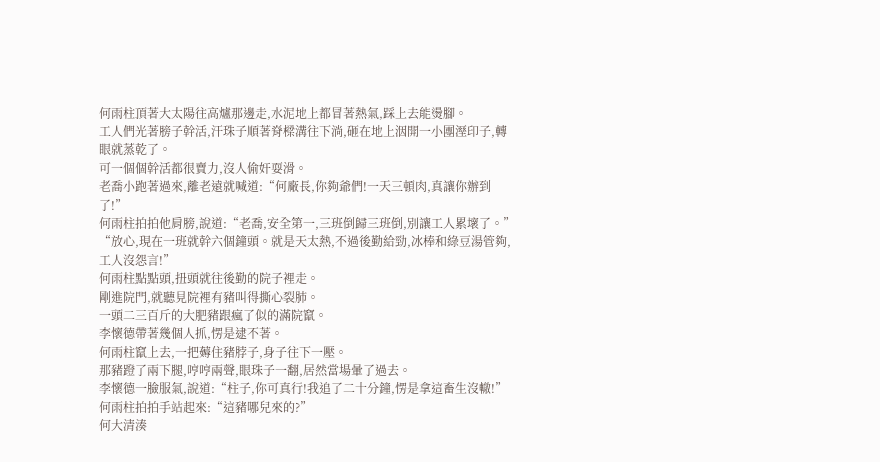何雨柱頂著大太陽往高爐那邊走,水泥地上都冒著熱氣,踩上去能燙腳。
工人們光著膀子幹活,汗珠子順著脊樑溝往下淌,砸在地上洇開一小團溼印子,轉眼就蒸乾了。
可一個個幹活都很賣力,沒人偷奸耍滑。
老喬小跑著過來,離老遠就喊道:“何廠長,你夠爺們!一天三頓肉,真讓你辦到了!”
何雨柱拍拍他肩膀,說道:“老喬,安全第一,三班倒歸三班倒,別讓工人累壞了。”
“放心,現在一班就幹六個鐘頭。就是天太熱,不過後勤給勁,冰棒和綠豆湯管夠,工人沒怨言!”
何雨柱點點頭,扭頭就往後勤的院子裡走。
剛進院門,就聽見院裡有豬叫得撕心裂肺。
一頭二三百斤的大肥豬跟瘋了似的滿院竄。
李懷德帶著幾個人抓,愣是逮不著。
何雨柱竄上去,一把薅住豬脖子,身子往下一壓。
那豬蹬了兩下腿,哼哼兩聲,眼珠子一翻,居然當場暈了過去。
李懷德一臉服氣,說道:“柱子,你可真行!我追了二十分鐘,愣是拿這畜生沒轍!”
何雨柱拍拍手站起來:“這豬哪兒來的?”
何大清湊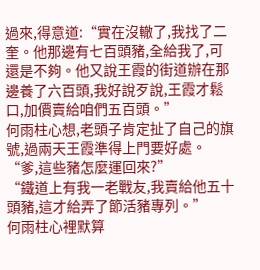過來,得意道:“實在沒轍了,我找了二奎。他那邊有七百頭豬,全給我了,可還是不夠。他又說王霞的街道辦在那邊養了六百頭,我好說歹說,王霞才鬆口,加價賣給咱們五百頭。”
何雨柱心想,老頭子肯定扯了自己的旗號,過兩天王霞準得上門要好處。
“爹,這些豬怎麼運回來?”
“鐵道上有我一老戰友,我賣給他五十頭豬,這才給弄了節活豬專列。”
何雨柱心裡默算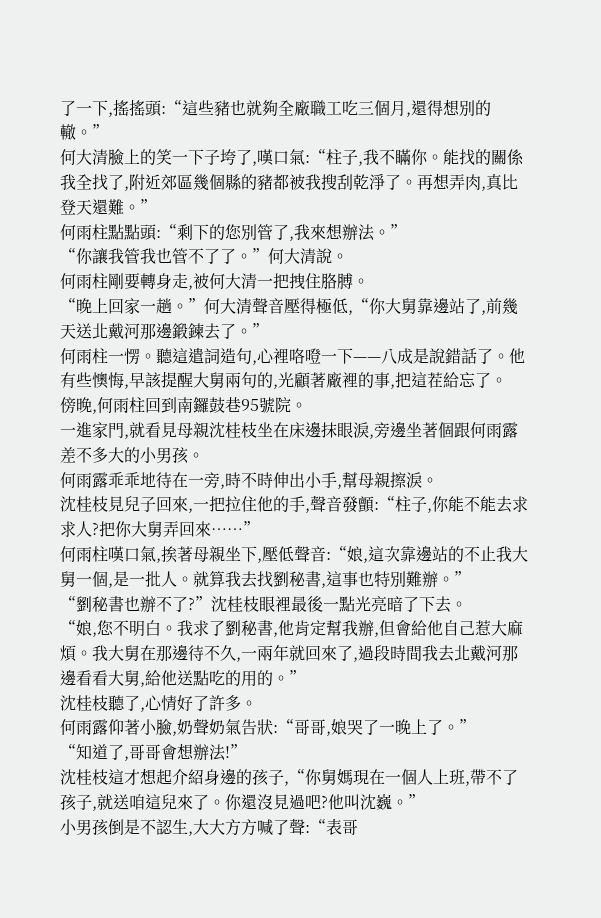了一下,搖搖頭:“這些豬也就夠全廠職工吃三個月,還得想別的轍。”
何大清臉上的笑一下子垮了,嘆口氣:“柱子,我不瞞你。能找的關係我全找了,附近郊區幾個縣的豬都被我搜刮乾淨了。再想弄肉,真比登天還難。”
何雨柱點點頭:“剩下的您別管了,我來想辦法。”
“你讓我管我也管不了了。”何大清說。
何雨柱剛要轉身走,被何大清一把拽住胳膊。
“晚上回家一趟。”何大清聲音壓得極低,“你大舅靠邊站了,前幾天送北戴河那邊鍛鍊去了。”
何雨柱一愣。聽這遣詞造句,心裡咯噔一下——八成是說錯話了。他有些懊悔,早該提醒大舅兩句的,光顧著廠裡的事,把這茬給忘了。
傍晚,何雨柱回到南鑼鼓巷95號院。
一進家門,就看見母親沈桂枝坐在床邊抹眼淚,旁邊坐著個跟何雨露差不多大的小男孩。
何雨露乖乖地待在一旁,時不時伸出小手,幫母親擦淚。
沈桂枝見兒子回來,一把拉住他的手,聲音發顫:“柱子,你能不能去求求人?把你大舅弄回來……”
何雨柱嘆口氣,挨著母親坐下,壓低聲音:“娘,這次靠邊站的不止我大舅一個,是一批人。就算我去找劉秘書,這事也特別難辦。”
“劉秘書也辦不了?”沈桂枝眼裡最後一點光亮暗了下去。
“娘,您不明白。我求了劉秘書,他肯定幫我辦,但會給他自己惹大麻煩。我大舅在那邊待不久,一兩年就回來了,過段時間我去北戴河那邊看看大舅,給他送點吃的用的。”
沈桂枝聽了,心情好了許多。
何雨露仰著小臉,奶聲奶氣告狀:“哥哥,娘哭了一晚上了。”
“知道了,哥哥會想辦法!”
沈桂枝這才想起介紹身邊的孩子,“你舅媽現在一個人上班,帶不了孩子,就送咱這兒來了。你還沒見過吧?他叫沈巍。”
小男孩倒是不認生,大大方方喊了聲:“表哥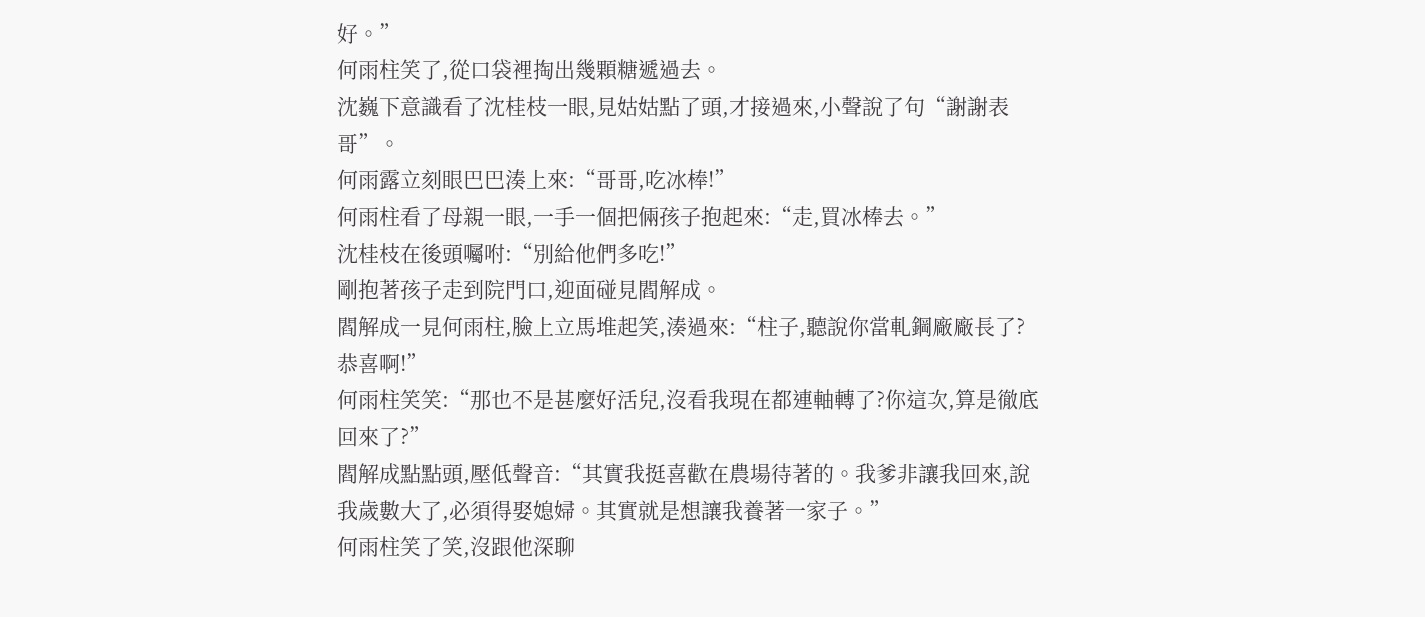好。”
何雨柱笑了,從口袋裡掏出幾顆糖遞過去。
沈巍下意識看了沈桂枝一眼,見姑姑點了頭,才接過來,小聲說了句“謝謝表哥”。
何雨露立刻眼巴巴湊上來:“哥哥,吃冰棒!”
何雨柱看了母親一眼,一手一個把倆孩子抱起來:“走,買冰棒去。”
沈桂枝在後頭囑咐:“別給他們多吃!”
剛抱著孩子走到院門口,迎面碰見閻解成。
閻解成一見何雨柱,臉上立馬堆起笑,湊過來:“柱子,聽說你當軋鋼廠廠長了?恭喜啊!”
何雨柱笑笑:“那也不是甚麼好活兒,沒看我現在都連軸轉了?你這次,算是徹底回來了?”
閻解成點點頭,壓低聲音:“其實我挺喜歡在農場待著的。我爹非讓我回來,說我歲數大了,必須得娶媳婦。其實就是想讓我養著一家子。”
何雨柱笑了笑,沒跟他深聊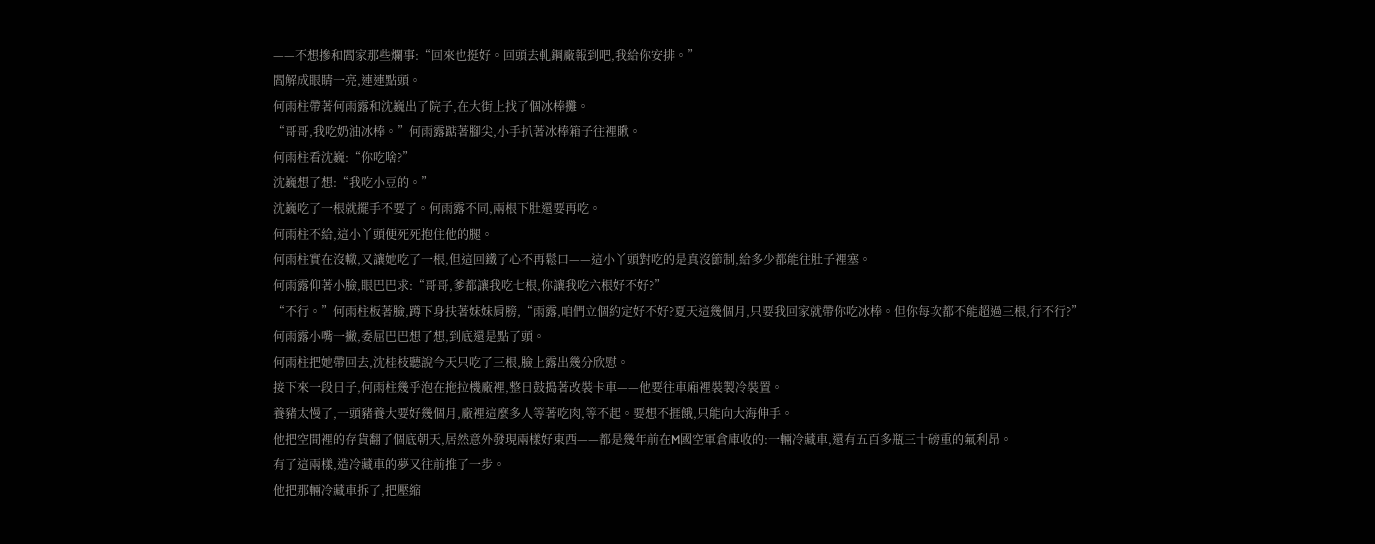——不想摻和閻家那些爛事:“回來也挺好。回頭去軋鋼廠報到吧,我給你安排。”
閻解成眼睛一亮,連連點頭。
何雨柱帶著何雨露和沈巍出了院子,在大街上找了個冰棒攤。
“哥哥,我吃奶油冰棒。”何雨露踮著腳尖,小手扒著冰棒箱子往裡瞅。
何雨柱看沈巍:“你吃啥?”
沈巍想了想:“我吃小豆的。”
沈巍吃了一根就擺手不要了。何雨露不同,兩根下肚還要再吃。
何雨柱不給,這小丫頭便死死抱住他的腿。
何雨柱實在沒轍,又讓她吃了一根,但這回鐵了心不再鬆口——這小丫頭對吃的是真沒節制,給多少都能往肚子裡塞。
何雨露仰著小臉,眼巴巴求:“哥哥,爹都讓我吃七根,你讓我吃六根好不好?”
“不行。”何雨柱板著臉,蹲下身扶著妹妹肩膀,“雨露,咱們立個約定好不好?夏天這幾個月,只要我回家就帶你吃冰棒。但你每次都不能超過三根,行不行?”
何雨露小嘴一撇,委屈巴巴想了想,到底還是點了頭。
何雨柱把她帶回去,沈桂枝聽說今天只吃了三根,臉上露出幾分欣慰。
接下來一段日子,何雨柱幾乎泡在拖拉機廠裡,整日鼓搗著改裝卡車——他要往車廂裡裝製冷裝置。
養豬太慢了,一頭豬養大要好幾個月,廠裡這麼多人等著吃肉,等不起。要想不捱餓,只能向大海伸手。
他把空間裡的存貨翻了個底朝天,居然意外發現兩樣好東西——都是幾年前在M國空軍倉庫收的:一輛冷藏車,還有五百多瓶三十磅重的氟利昂。
有了這兩樣,造冷藏車的夢又往前推了一步。
他把那輛冷藏車拆了,把壓縮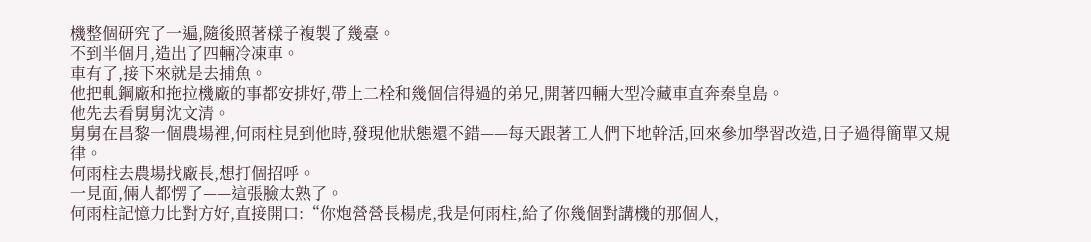機整個研究了一遍,隨後照著樣子複製了幾臺。
不到半個月,造出了四輛冷凍車。
車有了,接下來就是去捕魚。
他把軋鋼廠和拖拉機廠的事都安排好,帶上二栓和幾個信得過的弟兄,開著四輛大型冷藏車直奔秦皇島。
他先去看舅舅沈文清。
舅舅在昌黎一個農場裡,何雨柱見到他時,發現他狀態還不錯——每天跟著工人們下地幹活,回來參加學習改造,日子過得簡單又規律。
何雨柱去農場找廠長,想打個招呼。
一見面,倆人都愣了——這張臉太熟了。
何雨柱記憶力比對方好,直接開口:“你炮營營長楊虎,我是何雨柱,給了你幾個對講機的那個人,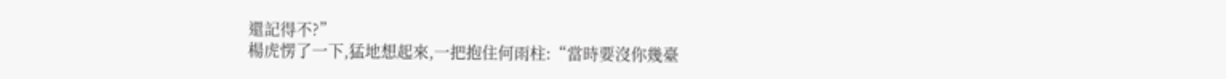還記得不?”
楊虎愣了一下,猛地想起來,一把抱住何雨柱:“當時要沒你幾臺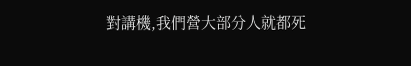對講機,我們營大部分人就都死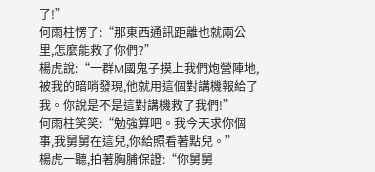了!”
何雨柱愣了:“那東西通訊距離也就兩公里,怎麼能救了你們?”
楊虎說:“一群M國鬼子摸上我們炮營陣地,被我的暗哨發現,他就用這個對講機報給了我。你說是不是這對講機救了我們!”
何雨柱笑笑:“勉強算吧。我今天求你個事,我舅舅在這兒,你給照看著點兒。”
楊虎一聽,拍著胸脯保證:“你舅舅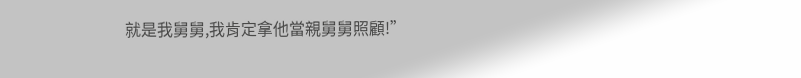就是我舅舅,我肯定拿他當親舅舅照顧!”